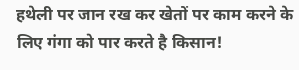हथेली पर जान रख कर खेतों पर काम करने के लिए गंगा को पार करते है किसान!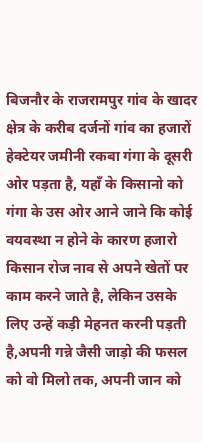बिजनौर के राजरामपुर गांव के खादर क्षेत्र के करीब दर्जनों गांव का हजारों हेक्टेयर जमीनी रकबा गंगा के दूसरी ओर पड़ता है, यहाँ के किसानो को गंगा के उस ओर आने जाने कि कोई वयवस्था न होने के कारण हजारो किसान रोज नाव से अपने खेतों पर काम करने जाते है, लेकिन उसके लिए उन्हें कड़ी मेहनत करनी पड़ती है,अपनी गन्ने जैसी जाड़ो की फसल को वो मिलो तक, अपनी जान को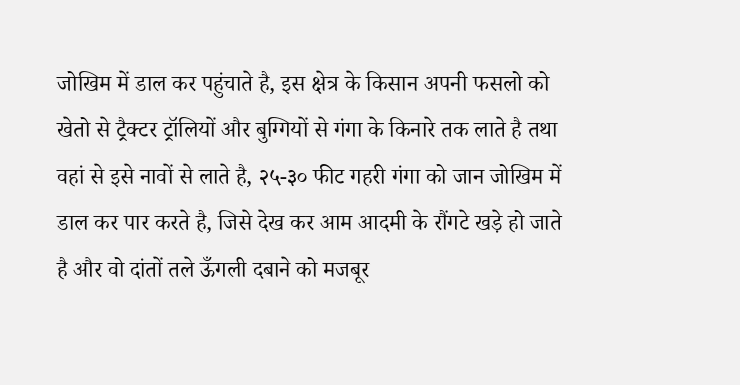जोखिम में डाल कर पहुंचाते है, इस क्षेत्र के किसान अपनी फसलो को खेतो से ट्रैक्टर ट्रॉलियों और बुग्गियों से गंगा के किनारे तक लाते है तथा वहां से इसे नावों से लाते है, २५-३० फीट गहरी गंगा को जान जोखिम में डाल कर पार करते है, जिसे देख कर आम आदमी के रौंगटे खड़े हो जाते है और वो दांतों तले ऊँगली दबाने को मजबूर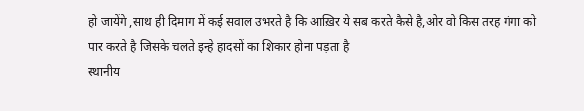हो जायेंगे ,साथ ही दिमाग में कई सवाल उभरते है कि आख़िर ये सब करते कैसे है,ओर वो किस तरह गंगा को पार करते है जिसके चलते इन्हे हादसों का शिकार होना पड़ता है
स्थानीय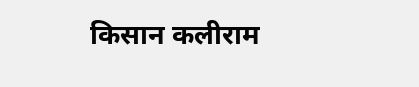किसान कलीराम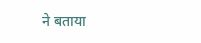ने बताया